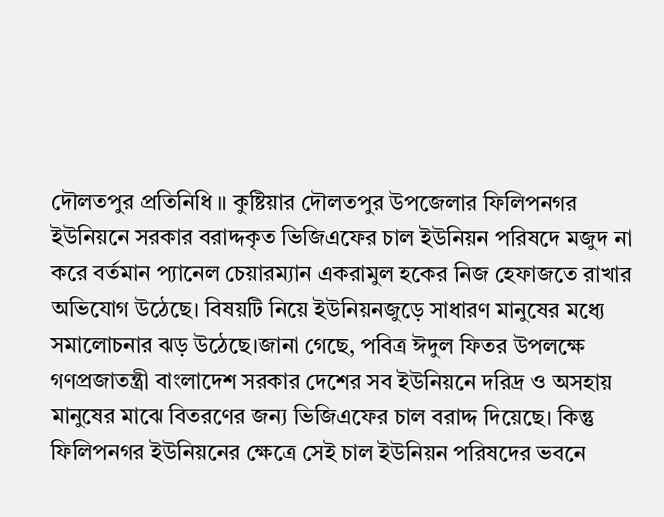দৌলতপুর প্রতিনিধি ॥ কুষ্টিয়ার দৌলতপুর উপজেলার ফিলিপনগর ইউনিয়নে সরকার বরাদ্দকৃত ভিজিএফের চাল ইউনিয়ন পরিষদে মজুদ না করে বর্তমান প্যানেল চেয়ারম্যান একরামুল হকের নিজ হেফাজতে রাখার অভিযোগ উঠেছে। বিষয়টি নিয়ে ইউনিয়নজুড়ে সাধারণ মানুষের মধ্যে সমালোচনার ঝড় উঠেছে।জানা গেছে, পবিত্র ঈদুল ফিতর উপলক্ষে গণপ্রজাতন্ত্রী বাংলাদেশ সরকার দেশের সব ইউনিয়নে দরিদ্র ও অসহায় মানুষের মাঝে বিতরণের জন্য ভিজিএফের চাল বরাদ্দ দিয়েছে। কিন্তু ফিলিপনগর ইউনিয়নের ক্ষেত্রে সেই চাল ইউনিয়ন পরিষদের ভবনে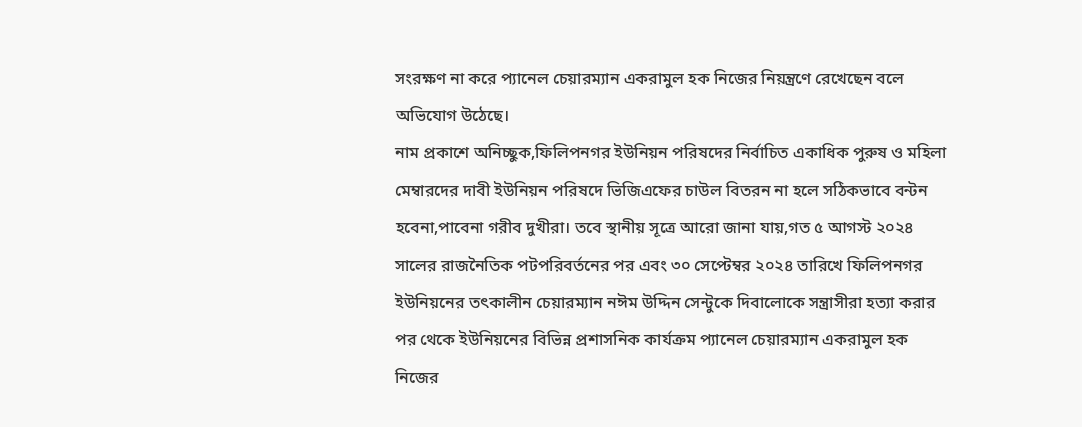সংরক্ষণ না করে প্যানেল চেয়ারম্যান একরামুল হক নিজের নিয়ন্ত্রণে রেখেছেন বলে অভিযোগ উঠেছে।
নাম প্রকাশে অনিচ্ছুক,ফিলিপনগর ইউনিয়ন পরিষদের নির্বাচিত একাধিক পুরুষ ও মহিলা মেম্বারদের দাবী ইউনিয়ন পরিষদে ভিজিএফের চাউল বিতরন না হলে সঠিকভাবে বন্টন হবেনা,পাবেনা গরীব দুখীরা। তবে স্থানীয় সূত্রে আরো জানা যায়,গত ৫ আগস্ট ২০২৪ সালের রাজনৈতিক পটপরিবর্তনের পর এবং ৩০ সেপ্টেম্বর ২০২৪ তারিখে ফিলিপনগর ইউনিয়নের তৎকালীন চেয়ারম্যান নঈম উদ্দিন সেন্টুকে দিবালোকে সন্ত্রাসীরা হত্যা করার পর থেকে ইউনিয়নের বিভিন্ন প্রশাসনিক কার্যক্রম প্যানেল চেয়ারম্যান একরামুল হক নিজের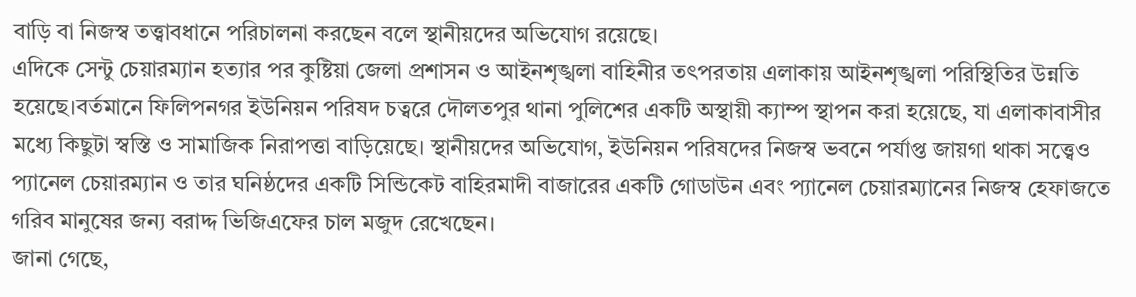বাড়ি বা নিজস্ব তত্ত্বাবধানে পরিচালনা করছেন বলে স্থানীয়দের অভিযোগ রয়েছে।
এদিকে সেন্টু চেয়ারম্যান হত্যার পর কুষ্টিয়া জেলা প্রশাসন ও আইনশৃঙ্খলা বাহিনীর তৎপরতায় এলাকায় আইনশৃঙ্খলা পরিস্থিতির উন্নতি হয়েছে।বর্তমানে ফিলিপনগর ইউনিয়ন পরিষদ চত্বরে দৌলতপুর থানা পুলিশের একটি অস্থায়ী ক্যাম্প স্থাপন করা হয়েছে, যা এলাকাবাসীর মধ্যে কিছুটা স্বস্তি ও সামাজিক নিরাপত্তা বাড়িয়েছে। স্থানীয়দের অভিযোগ, ইউনিয়ন পরিষদের নিজস্ব ভবনে পর্যাপ্ত জায়গা থাকা সত্ত্বেও প্যানেল চেয়ারম্যান ও তার ঘনিষ্ঠদের একটি সিন্ডিকেট বাহিরমাদী বাজারের একটি গোডাউন এবং প্যানেল চেয়ারম্যানের নিজস্ব হেফাজতে গরিব মানুষের জন্য বরাদ্দ ভিজিএফের চাল মজুদ রেখেছেন।
জানা গেছে,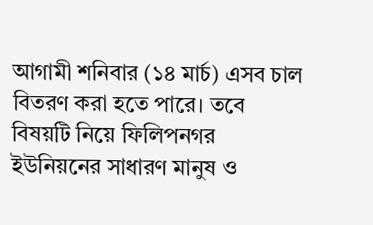আগামী শনিবার (১৪ মার্চ) এসব চাল বিতরণ করা হতে পারে। তবে বিষয়টি নিয়ে ফিলিপনগর ইউনিয়নের সাধারণ মানুষ ও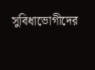সুবিধাভোগীদের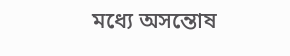মধ্যে অসন্তোষ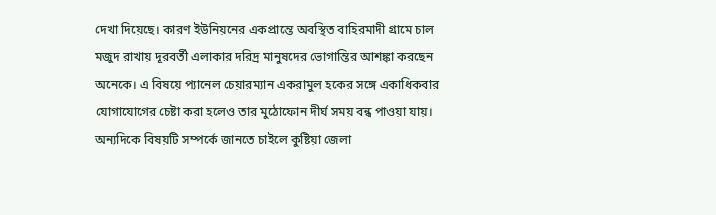দেখা দিয়েছে। কারণ ইউনিয়নের একপ্রান্তে অবস্থিত বাহিরমাদী গ্রামে চাল মজুদ রাখায় দূরবর্তী এলাকার দরিদ্র মানুষদের ভোগান্তির আশঙ্কা করছেন অনেকে। এ বিষয়ে প্যানেল চেয়ারম্যান একরামুল হকের সঙ্গে একাধিকবার যোগাযোগের চেষ্টা করা হলেও তার মুঠোফোন দীর্ঘ সময় বন্ধ পাওয়া যায়। অন্যদিকে বিষয়টি সম্পর্কে জানতে চাইলে কুষ্টিয়া জেলা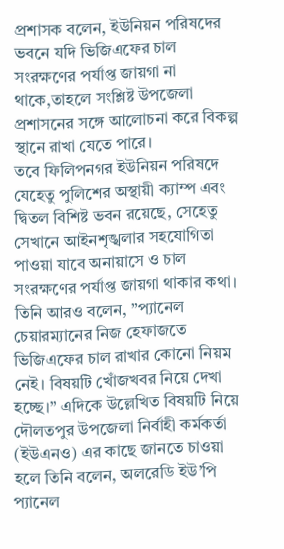প্রশাসক বলেন, ইউনিয়ন পরিষদের ভবনে যদি ভিজিএফের চাল সংরক্ষণের পর্যাপ্ত জায়গা না থাকে,তাহলে সংশ্লিষ্ট উপজেলা প্রশাসনের সঙ্গে আলোচনা করে বিকল্প স্থানে রাখা যেতে পারে।
তবে ফিলিপনগর ইউনিয়ন পরিষদে যেহেতু পুলিশের অস্থায়ী ক্যাম্প এবং দ্বিতল বিশিষ্ট ভবন রয়েছে, সেহেতু সেখানে আইনশৃঙ্খলার সহযোগিতা পাওয়া যাবে অনায়াসে ও চাল সংরক্ষণের পর্যাপ্ত জায়গা থাকার কথা। তিনি আরও বলেন, ”প্যানেল চেয়ারম্যানের নিজ হেফাজতে ভিজিএফের চাল রাখার কোনো নিয়ম নেই। বিষয়টি খোঁজখবর নিয়ে দেখা হচ্ছে।” এদিকে উল্লেখিত বিষয়টি নিয়ে দৌলতপুর উপজেলা নির্বাহী কর্মকর্তা (ইউএনও) এর কাছে জানতে চাওয়া হলে তিনি বলেন, অলরেডি ইউ’পি প্যানেল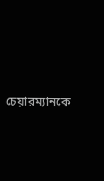চেয়ারম্যানকে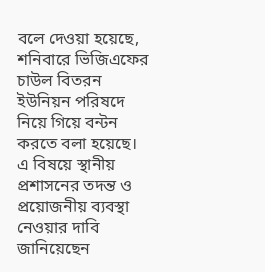বলে দেওয়া হয়েছে, শনিবারে ভিজিএফের চাউল বিতরন ইউনিয়ন পরিষদে নিয়ে গিয়ে বন্টন করতে বলা হয়েছে। এ বিষয়ে স্থানীয় প্রশাসনের তদন্ত ও প্রয়োজনীয় ব্যবস্থা নেওয়ার দাবি জানিয়েছেন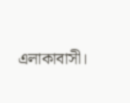এলাকাবাসী।